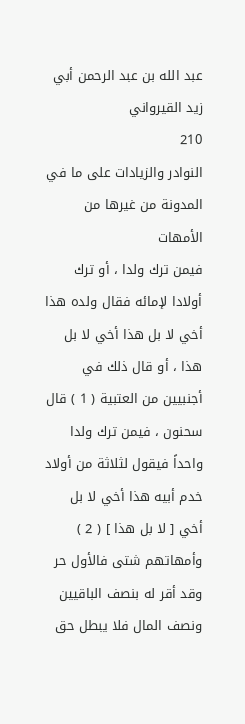عبد الله بن عبد الرحمن أبي زيد القيرواني
210
النوادر والزيادات على ما في المدونة من غيرها من الأمهات
فيمن ترك ولدا ، أو ترك أولادا لإمائه فقال ولده هذا أخي لا بل هذا أخي لا بل هذا ، أو قال ذلك في أجنبيين من العتبية ( 1 ) قال سحنون ، فيمن ترك ولدا واحداً فيقول لثلاثة من أولاد خدم أبيه هذا أخي لا بل أخي [ لا بل هذا ] ( 2 ) وأمهاتهم شتى فالأول حر وقد أقر له بنصف الباقيين ونصف المال فلا يبطل حق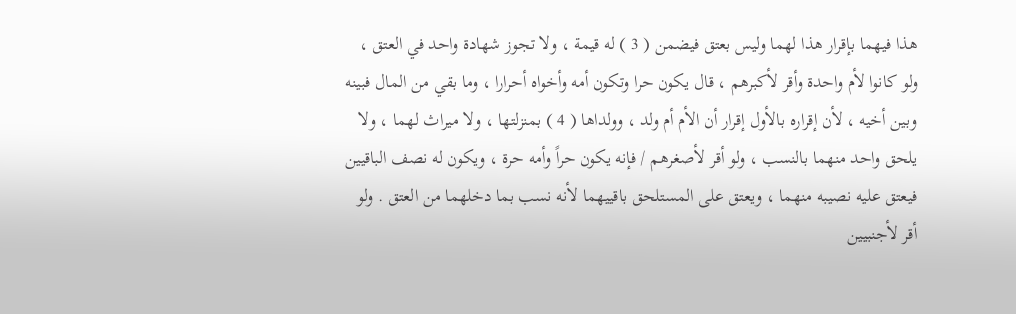هذا فيهما بإقرار هذا لهما وليس بعتق فيضمن ( 3 ) له قيمة ، ولا تجوز شهادة واحد في العتق ، ولو كانوا لأم واحدة وأقر لأكبرهم ، قال يكون حرا وتكون أمه وأخواه أحرارا ، وما بقي من المال فبينه وبين أخيه ، لأن إقراره بالأول إقرار أن الأم أم ولد ، وولداها ( 4 ) بمنزلتها ، ولا ميراث لهما ، ولا يلحق واحد منهما بالنسب ، ولو أقر لأصغرهم / فإنه يكون حراً وأمه حرة ، ويكون له نصف الباقيين فيعتق عليه نصيبه منهما ، ويعتق على المستلحق باقييهما لأنه نسب بما دخلهما من العتق . ولو أقر لأجنبيين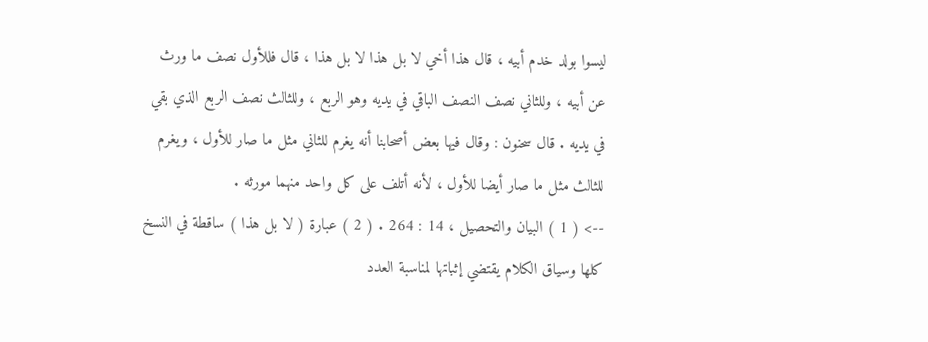ليسوا بولد خدم أبيه ، قال هذا أخي لا بل هذا لا بل هذا ، قال فللأول نصف ما ورث عن أبيه ، وللثاني نصف النصف الباقي في يديه وهو الربع ، وللثالث نصف الربع الذي بقي في يديه . قال سحنون : وقال فيها بعض أصحابنا أنه يغرم للثاني مثل ما صار للأول ، ويغرم للثالث مثل ما صار أيضا للأول ، لأنه أتلف على كل واحد منهما مورثه .
--> ( 1 ) البيان والتحصيل ، 14 : 264 . ( 2 ) عبارة ( لا بل هذا ) ساقطة في النسخ كلها وسياق الكلام يقتضي إثباتها لمناسبة العدد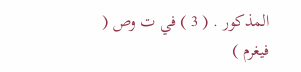المذكور . ( 3 ) في ت وص ( فيغرم )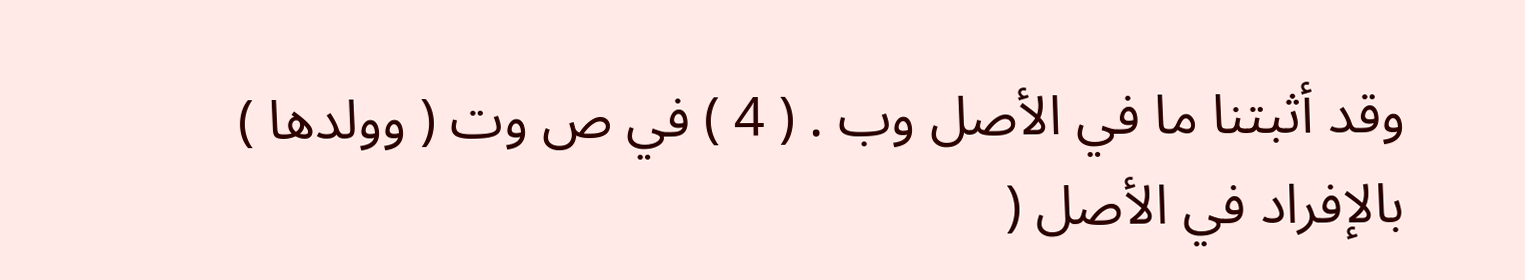وقد أثبتنا ما في الأصل وب . ( 4 ) في ص وت ( وولدها ) بالإفراد في الأصل (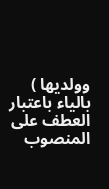وولديها ) بالياء باعتبار العطف على المنصوب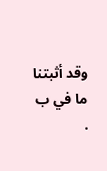وقد أثبتنا ما في ب .